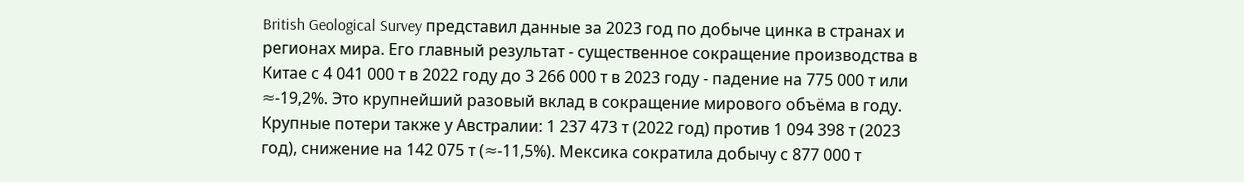British Geological Survey представил данные за 2023 год по добыче цинка в странах и регионах мира. Его главный результат - существенное сокращение производства в Китае с 4 041 000 т в 2022 году до 3 266 000 т в 2023 году - падение на 775 000 т или ≈‑19,2%. Это крупнейший разовый вклад в сокращение мирового объёма в году. Крупные потери также у Австралии: 1 237 473 т (2022 год) против 1 094 398 т (2023 год), снижение на 142 075 т (≈‑11,5%). Мексика сократила добычу с 877 000 т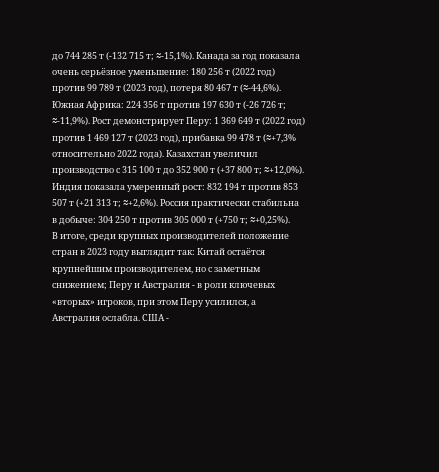до 744 285 т (‑132 715 т; ≈‑15,1%). Канада за год показала очень серьёзное уменьшение: 180 256 т (2022 год) против 99 789 т (2023 год), потеря 80 467 т (≈‑44,6%). Южная Африка: 224 356 т против 197 630 т (‑26 726 т; ≈‑11,9%). Рост демонстрирует Перу: 1 369 649 т (2022 год) против 1 469 127 т (2023 год), прибавка 99 478 т (≈+7,3% относительно 2022 года). Казахстан увеличил производство с 315 100 т до 352 900 т (+37 800 т; ≈+12,0%). Индия показала умеренный рост: 832 194 т против 853 507 т (+21 313 т; ≈+2,6%). Россия практически стабильна в добыче: 304 250 т против 305 000 т (+750 т; ≈+0,25%).
В итоге, среди крупных производителей положение стран в 2023 году выглядит так: Китай остаётся крупнейшим производителем, но с заметным снижением; Перу и Австралия - в роли ключевых «вторых» игроков, при этом Перу усилился, а Австралия ослабла. США -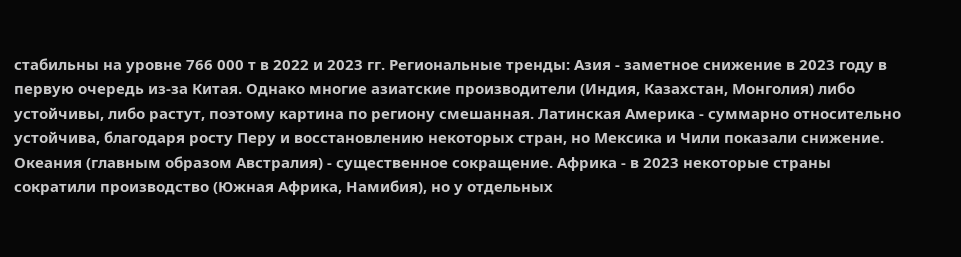стабильны на уровне 766 000 т в 2022 и 2023 гг. Региональные тренды: Азия - заметное снижение в 2023 году в первую очередь из‑за Китая. Однако многие азиатские производители (Индия, Казахстан, Монголия) либо устойчивы, либо растут, поэтому картина по региону смешанная. Латинская Америка - суммарно относительно устойчива, благодаря росту Перу и восстановлению некоторых стран, но Мексика и Чили показали снижение. Океания (главным образом Австралия) - существенное сокращение. Африка - в 2023 некоторые страны сократили производство (Южная Африка, Намибия), но у отдельных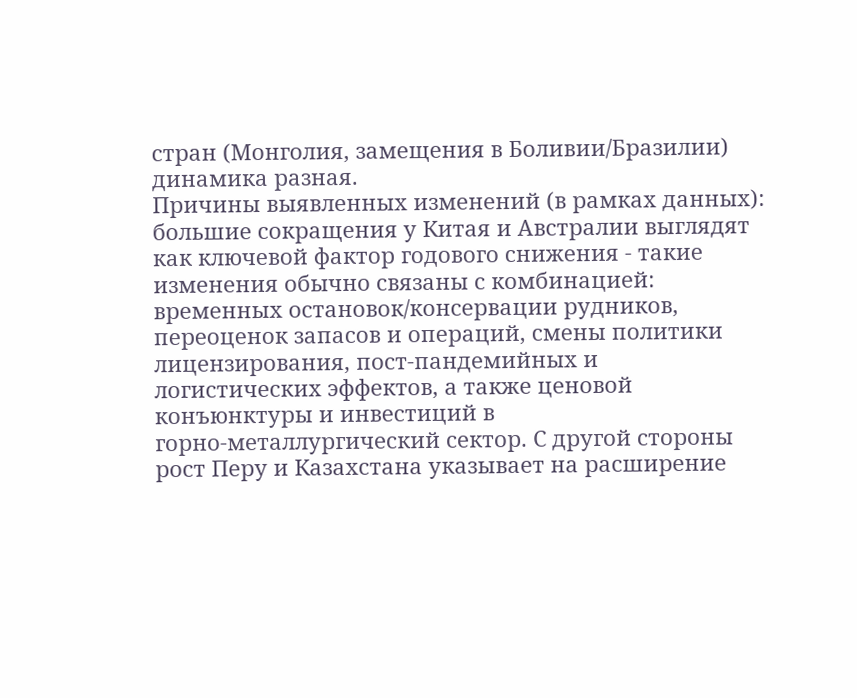стран (Монголия, замещения в Боливии/Бразилии) динамика разная.
Причины выявленных изменений (в рамках данных): большие сокращения у Китая и Австралии выглядят как ключевой фактор годового снижения - такие изменения обычно связаны с комбинацией: временных остановок/консервации рудников, переоценок запасов и операций, смены политики лицензирования, пост‑пандемийных и логистических эффектов, а также ценовой конъюнктуры и инвестиций в горно‑металлургический сектор. С другой стороны рост Перу и Казахстана указывает на расширение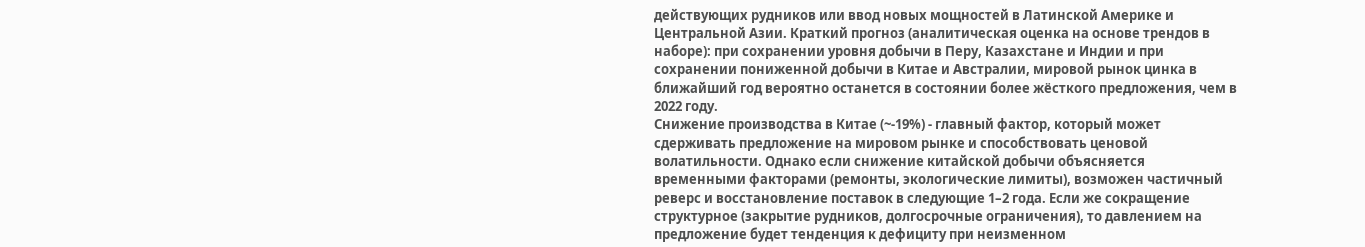действующих рудников или ввод новых мощностей в Латинской Америке и Центральной Азии. Краткий прогноз (аналитическая оценка на основе трендов в наборе): при сохранении уровня добычи в Перу, Казахстане и Индии и при сохранении пониженной добычи в Китае и Австралии, мировой рынок цинка в ближайший год вероятно останется в состоянии более жёсткого предложения, чем в 2022 году.
Снижение производства в Китае (~‑19%) - главный фактор, который может сдерживать предложение на мировом рынке и способствовать ценовой волатильности. Однако если снижение китайской добычи объясняется временными факторами (ремонты, экологические лимиты), возможен частичный реверс и восстановление поставок в следующие 1–2 года. Если же сокращение структурное (закрытие рудников, долгосрочные ограничения), то давлением на предложение будет тенденция к дефициту при неизменном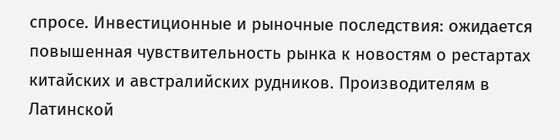спросе. Инвестиционные и рыночные последствия: ожидается повышенная чувствительность рынка к новостям о рестартах китайских и австралийских рудников. Производителям в Латинской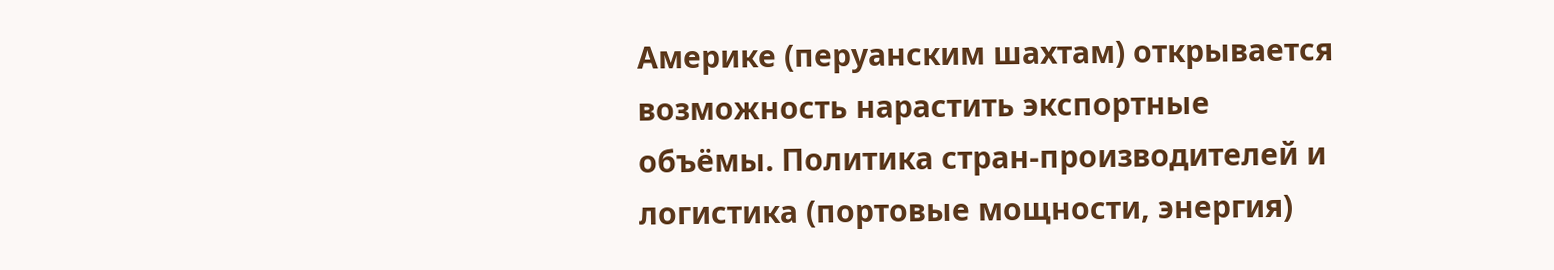Америке (перуанским шахтам) открывается возможность нарастить экспортные объёмы. Политика стран‑производителей и логистика (портовые мощности, энергия)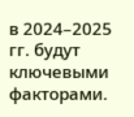в 2024–2025 гг. будут ключевыми факторами.